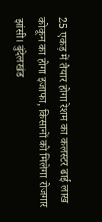25 एकड़ में तैयार होगा रेशम का कलस्टर ढाई लाख कोकून का होगा इजाफा, किसानों को मिलेगा रोजगार झांसी। बुंदेलखंड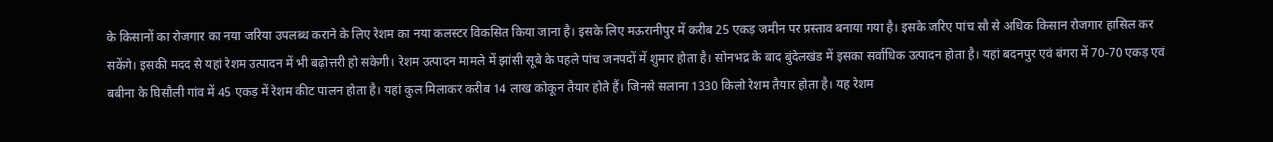के किसानों का रोजगार का नया जरिया उपलब्ध कराने के लिए रेशम का नया कलस्टर विकसित किया जाना है। इसके लिए मऊरानीपुर में करीब 25 एकड़ जमीन पर प्रस्ताव बनाया गया है। इसके जरिए पांच सौ से अधिक किसान रोजगार हासिल कर सकेंगे। इसकी मदद से यहां रेशम उत्पादन में भी बढ़ोत्तरी हो सकेगी। रेशम उत्पादन मामले में झांसी सूबे के पहले पांच जनपदों में शुमार होता है। सोनभद्र के बाद बुंदेलखंड में इसका सर्वाधिक उत्पादन होता है। यहां बदनपुर एवं बंगरा में 70-70 एकड़ एवं बबीना के घिसौली गांव में 45 एकड़ में रेशम कीट पालन होता है। यहां कुल मिलाकर करीब 14 लाख कोकून तैयार होते हैं। जिनसे सलाना 1330 किलो रेशम तैयार होता है। यह रेशम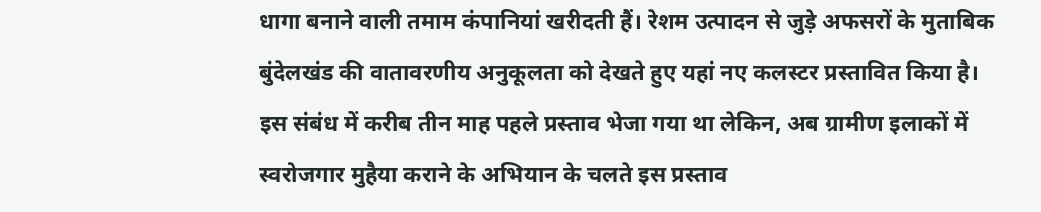धागा बनाने वाली तमाम कंपानियां खरीदती हैं। रेशम उत्पादन से जुड़े अफसरों के मुताबिक बुंदेलखंड की वातावरणीय अनुकूलता को देखते हुए यहां नए कलस्टर प्रस्तावित किया है। इस संबंध में करीब तीन माह पहले प्रस्ताव भेजा गया था लेकिन, अब ग्रामीण इलाकों में स्वरोजगार मुहैया कराने के अभियान के चलते इस प्रस्ताव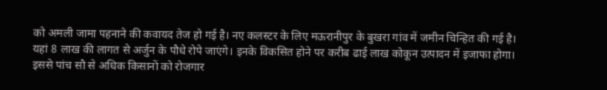को अमली जामा पहनाने की कवायद तेज हो गई है। नए कलस्टर के लिए मऊरानीपुर के बुखरा गांव में जमीन चिन्हित की गई है। यहां 8 लाख की लागत से अर्जुन के पौधे रोपे जाएंगे। इनके विकसित होने पर करीब ढाई लाख कोकून उत्पादन में इजाफा होगा। इससे पांच सौ से अधिक किसानों को रोजगार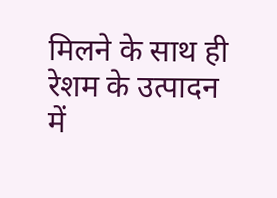मिलने के साथ ही रेशम के उत्पादन में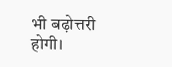भी बढ़ोत्तरी होगी।